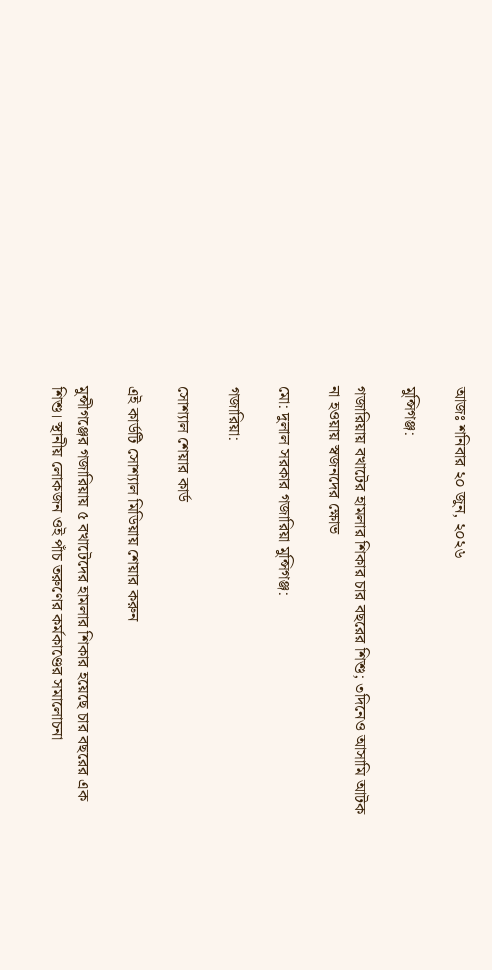আজঃ শনিবার ২০ জুন, ২০২৬

মুন্সিগঞ্জ:

গজারিয়ায় বখাটের হামলার শিকার চার বছরের শিশু; ৩দিনেও আসামি আটক না হওয়ায় স্বজনদের ক্ষোভ

মো: দুলাল সরকার গজারিয়া মুন্সিগঞ্জ:

গজারিয়া:

সোশ্যাল শেয়ার কার্ড

এই কার্ডটি সোশ্যাল মিডিয়ায় শেয়ার করুন

মুন্সীগঞ্জের গজারিয়ায় ৫ বখাটেদের হামলার শিকার হয়েছে চার বছরের এক শিশু। স্থানীয় লোকজন ওই পাঁচ তরুণের কর্মকাণ্ডের সমালোচনা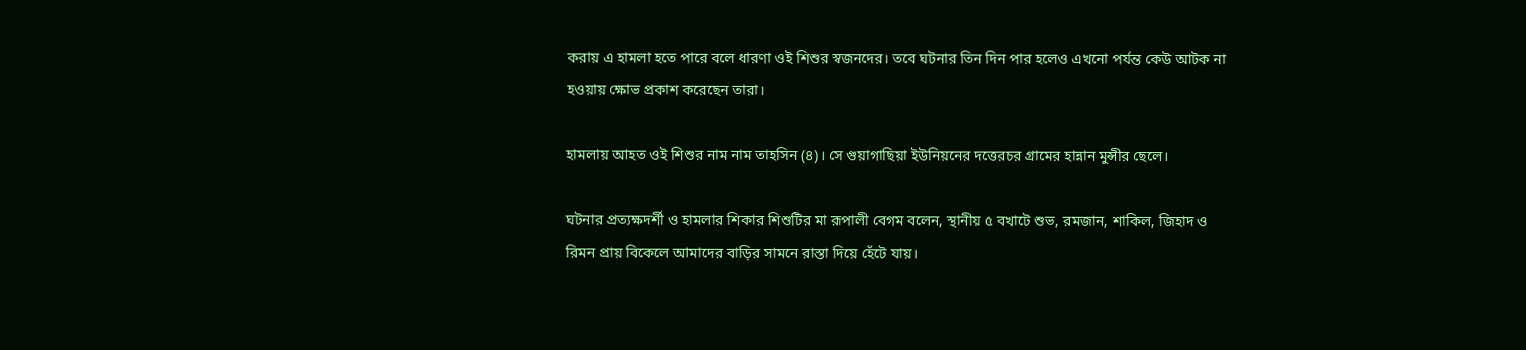করায় এ হামলা হতে পারে বলে ধারণা ওই শিশুর স্বজনদের। তবে ঘটনার তিন দিন পার হলেও এখনো পর্যন্ত কেউ আটক না হওয়ায় ক্ষোভ প্রকাশ করেছেন তারা।

হামলায় আহত ওই শিশুর নাম নাম তাহসিন (৪)। সে গুয়াগাছিয়া ইউনিয়নের দত্তেরচর গ্রামের হান্নান মুন্সীর ছেলে।

ঘটনার প্রত্যক্ষদর্শী ও হামলার শিকার শিশুটির মা রূপালী বেগম বলেন, স্থানীয় ৫ বখাটে শুভ, রমজান, শাকিল, জিহাদ ও রিমন প্রায় বিকেলে আমাদের বাড়ির সামনে রাস্তা দিয়ে হেঁটে যায়।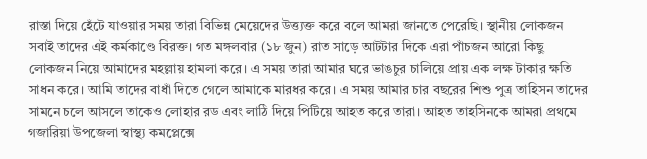রাস্তা দিয়ে হেঁটে যাওয়ার সময় তারা বিভিন্ন মেয়েদের উত্ত্যক্ত করে বলে আমরা জানতে পেরেছি। স্থানীয় লোকজন সবাই তাদের এই কর্মকাণ্ডে বিরক্ত। গত মঙ্গলবার (১৮ জুন) রাত সাড়ে আটটার দিকে এরা পাঁচজন আরো কিছু লোকজন নিয়ে আমাদের মহল্লায় হামলা করে। এ সময় তারা আমার ঘরে ভাঙচুর চালিয়ে প্রায় এক লক্ষ টাকার ক্ষতি সাধন করে। আমি তাদের বাধাঁ দিতে গেলে আমাকে মারধর করে। এ সময় আমার চার বছরের শিশু পুত্র তাহিসন তাদের সামনে চলে আসলে তাকেও লোহার রড এবং লাঠি দিয়ে পিটিয়ে আহত করে তারা। আহত তাহসিনকে আমরা প্রথমে গজারিয়া উপজেলা স্বাস্থ্য কমপ্লেক্সে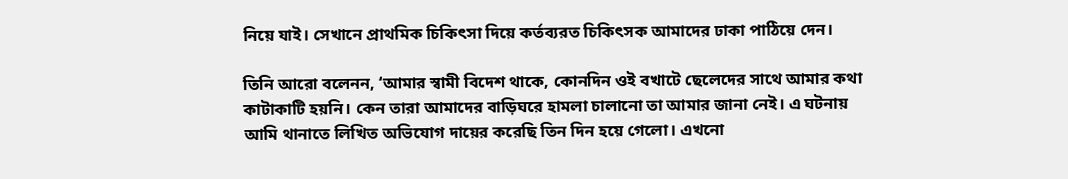নিয়ে যাই। সেখানে প্রাথমিক চিকিৎসা দিয়ে কর্তব্যরত চিকিৎসক আমাদের ঢাকা পাঠিয়ে দেন।

তিনি আরো বলেনন, ‘আমার স্বামী বিদেশ থাকে, কোনদিন ওই বখাটে ছেলেদের সাথে আমার কথা কাটাকাটি হয়নি। কেন তারা আমাদের বাড়িঘরে হামলা চালানো তা আমার জানা নেই। এ ঘটনায় আমি থানাতে লিখিত অভিযোগ দায়ের করেছি তিন দিন হয়ে গেলো। এখনো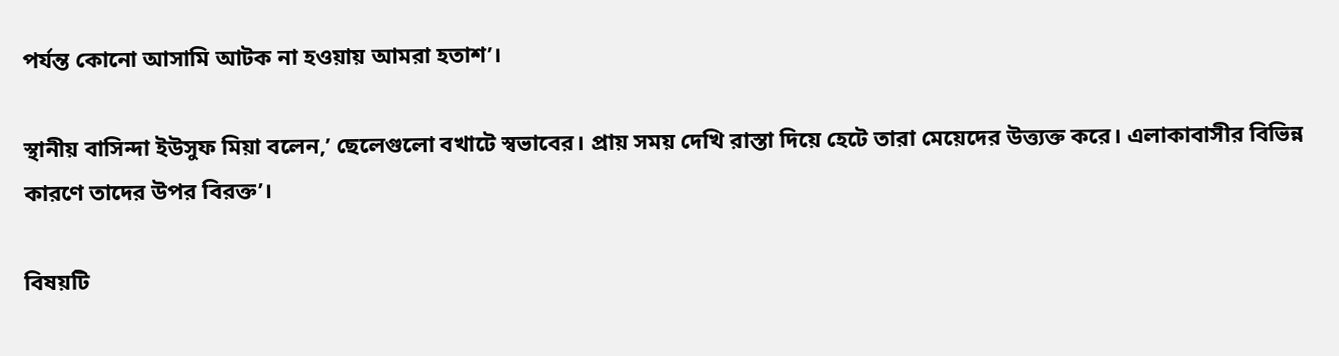পর্যন্ত কোনো আসামি আটক না হওয়ায় আমরা হতাশ’।

স্থানীয় বাসিন্দা ইউসুফ মিয়া বলেন,’ ছেলেগুলো বখাটে স্বভাবের। প্রায় সময় দেখি রাস্তা দিয়ে হেটে তারা মেয়েদের উত্ত্যক্ত করে। এলাকাবাসীর বিভিন্ন কারণে তাদের উপর বিরক্ত’।

বিষয়টি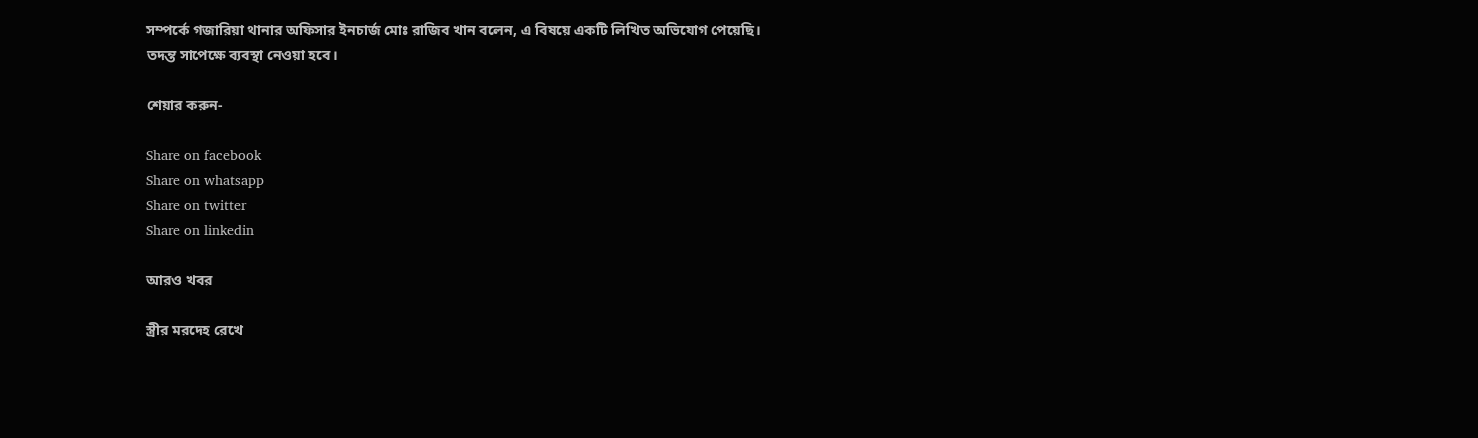সম্পর্কে গজারিয়া থানার অফিসার ইনচার্জ মোঃ রাজিব খান বলেন, এ বিষয়ে একটি লিখিত অভিযোগ পেয়েছি। তদন্ত সাপেক্ষে ব্যবস্থা নেওয়া হবে।

শেয়ার করুন-

Share on facebook
Share on whatsapp
Share on twitter
Share on linkedin

আরও খবর

স্ত্রীর মরদেহ রেখে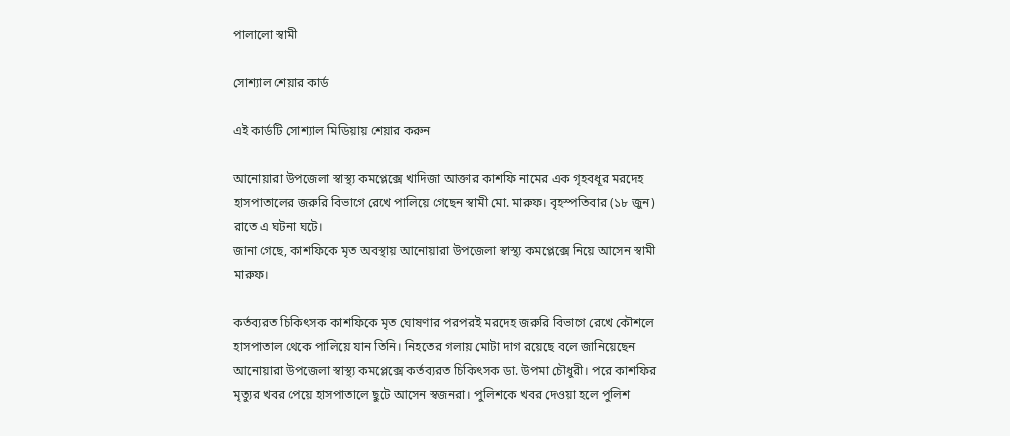পালালো স্বামী

সোশ্যাল শেয়ার কার্ড

এই কার্ডটি সোশ্যাল মিডিয়ায় শেয়ার করুন

আনোয়ারা উপজেলা স্বাস্থ্য কমপ্লেক্সে খাদিজা আক্তার কাশফি নামের এক গৃহবধূর মরদেহ হাসপাতালের জরুরি বিভাগে রেখে পালিয়ে গেছেন স্বামী মো. মারুফ। বৃহস্পতিবার (১৮ জুন) রাতে এ ঘটনা ঘটে।
জানা গেছে, কাশফিকে মৃত অবস্থায় আনোয়ারা উপজেলা স্বাস্থ্য কমপ্লেক্সে নিয়ে আসেন স্বামী মারুফ।

কর্তব্যরত চিকিৎসক কাশফিকে মৃত ঘোষণার পরপরই মরদেহ জরুরি বিভাগে রেখে কৌশলে হাসপাতাল থেকে পালিয়ে যান তিনি। নিহতের গলায় মোটা দাগ রয়েছে বলে জানিয়েছেন আনোয়ারা উপজেলা স্বাস্থ্য কমপ্লেক্সে কর্তব্যরত চিকিৎসক ডা. উপমা চৌধুরী। পরে কাশফির মৃত্যুর খবর পেয়ে হাসপাতালে ছুটে আসেন স্বজনরা। পুলিশকে খবর দেওয়া হলে পুলিশ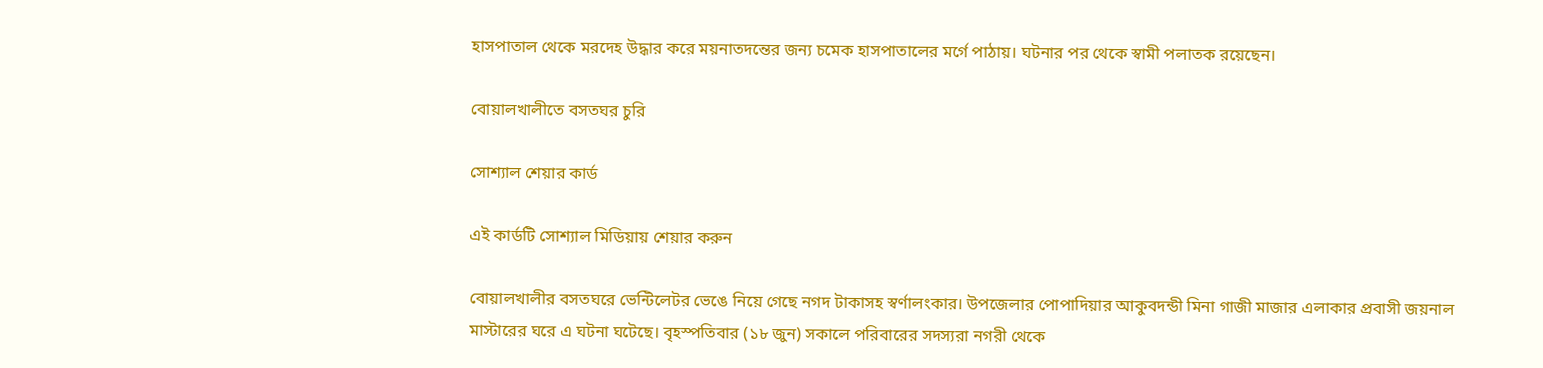হাসপাতাল থেকে মরদেহ উদ্ধার করে ময়নাতদন্তের জন্য চমেক হাসপাতালের মর্গে পাঠায়। ঘটনার পর থেকে স্বামী পলাতক রয়েছেন।

বোয়ালখালীতে বসতঘর চুরি

সোশ্যাল শেয়ার কার্ড

এই কার্ডটি সোশ্যাল মিডিয়ায় শেয়ার করুন

বোয়ালখালীর বসতঘরে ভেন্টিলেটর ভেঙে নিয়ে গেছে নগদ টাকাসহ স্বর্ণালংকার। উপজেলার পোপাদিয়ার আকুবদন্ডী মিনা গাজী মাজার এলাকার প্রবাসী জয়নাল মাস্টারের ঘরে এ ঘটনা ঘটেছে। বৃহস্পতিবার (১৮ জুন) সকালে পরিবারের সদস্যরা নগরী থেকে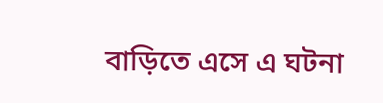বাড়িতে এসে এ ঘটনা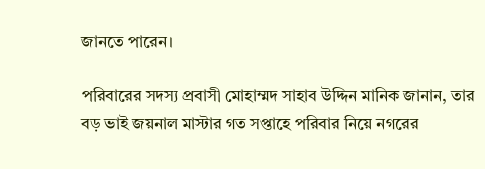জানতে পারেন।

পরিবারের সদস্য প্রবাসী মোহাম্মদ সাহাব উদ্দিন মানিক জানান, তার বড় ভাই জয়নাল মাস্টার গত সপ্তাহে পরিবার নিয়ে নগরের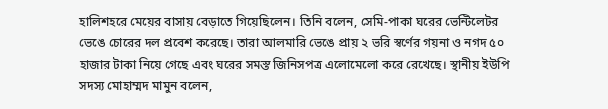হালিশহরে মেয়ের বাসায় বেড়াতে গিয়েছিলেন। তিনি বলেন, সেমি-পাকা ঘরের ভেন্টিলেটর ভেঙে চোরের দল প্রবেশ করেছে। তারা আলমারি ভেঙে প্রায় ২ ভরি স্বর্ণের গয়না ও নগদ ৫০ হাজার টাকা নিয়ে গেছে এবং ঘরের সমস্ত জিনিসপত্র এলোমেলো করে রেখেছে। স্থানীয় ইউপি সদস্য মোহাম্মদ মামুন বলেন,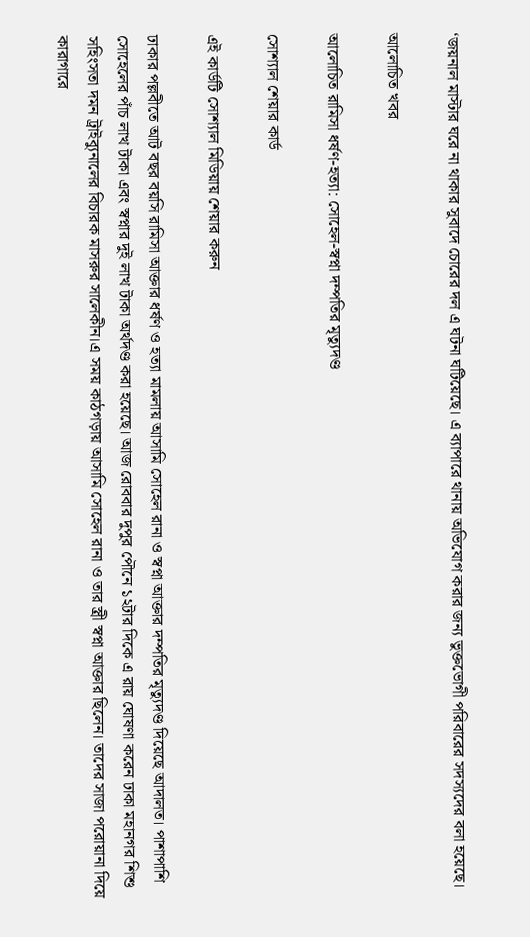‘জয়নাল মাস্টার ঘরে না থাকার সুবাদে চোরের দল এ ঘটনা ঘটিয়েছে। এ ব্যাপারে থানায় অভিযোগ করার জন্য ভুক্তভোগী পরিবারের সদস্যদের বলা হয়েছে।

আলোচিত খবর

আলোচিত রামিসা ধর্ষণ-হত্যা: সোহেল-স্বপ্না দম্পতির মৃত্যুদণ্ড

সোশ্যাল শেয়ার কার্ড

এই কার্ডটি সোশ্যাল মিডিয়ায় শেয়ার করুন

ঢাকার পল্লবীতে আট বছর বয়সি রামিসা আক্তার ধর্ষণ ও হত্যা মামলায় আসামি সোহেল রানা ও স্বপ্না আক্তার দম্পতির মৃত্যুদণ্ড দিয়েছে আদালত। পাশাপাশি সোহেলের পাঁচ লাখ টাকা এবং স্বপ্নার দুই লাখ টাকা অর্থদণ্ড করা হয়েছে। আজ রোববার দুপুর পৌনে ১২টার দিকে এ রায় ঘোষণা করেন ঢাকা মহানগর শিশু সহিংসতা দমন ট্রাইব্যুনালের বিচারক মাসরুর সালেকীন।এ সময় কাঠগড়ায় আসামি সোহেল রানা ও তার স্ত্রী স্বপ্না আক্তার ছিলেন। তাদের সাজা পরোয়ানা দিয়ে কারাগারে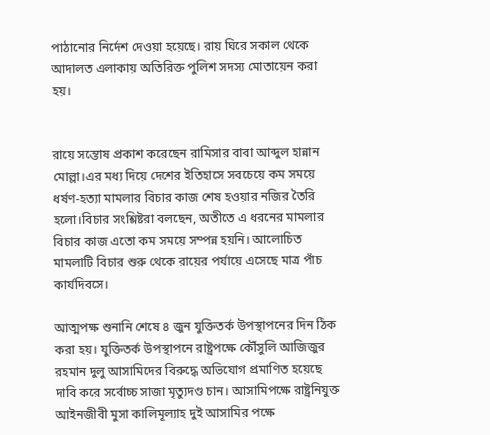পাঠানোর নির্দেশ দেওয়া হয়েছে। রায় ঘিরে সকাল থেকে আদালত এলাকায় অতিরিক্ত পুলিশ সদস্য মোতায়েন করা হয়।


রায়ে সন্তোষ প্রকাশ করেছেন রামিসার বাবা আব্দুল হান্নান মোল্লা।এর মধ্য দিয়ে দেশের ইতিহাসে সবচেয়ে কম সময়ে ধর্ষণ-হত্যা মামলার বিচার কাজ শেষ হওয়ার নজির তৈরি হলো।বিচার সংশ্লিষ্টরা বলছেন, অতীতে এ ধরনের মামলার বিচার কাজ এতো কম সময়ে সম্পন্ন হয়নি। আলোচিত মামলাটি বিচার শুরু থেকে রায়ের পর্যায়ে এসেছে মাত্র পাঁচ কার্যদিবসে।

আত্মপক্ষ শুনানি শেষে ৪ জুন যুক্তিতর্ক উপস্থাপনের দিন ঠিক করা হয়। যুক্তিতর্ক উপস্থাপনে রাষ্ট্রপক্ষে কৌঁসুলি আজিজুর রহমান দুলু আসামিদের বিরুদ্ধে অভিযোগ প্রমাণিত হয়েছে দাবি করে সর্বোচ্চ সাজা মৃত্যুদণ্ড চান। আসামিপক্ষে রাষ্ট্রনিযুক্ত আইনজীবী মুসা কালিমূল্যাহ দুই আসামির পক্ষে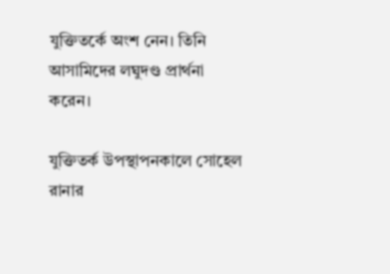যুক্তিতর্কে অংশ নেন। তিনি আসামিদের লঘুদণ্ড প্রার্থনা করেন।

যুক্তিতর্ক উপস্থাপনকালে সোহেল রানার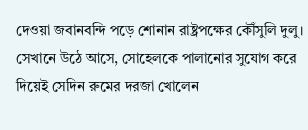দেওয়া জবানবন্দি পড়ে শোনান রাষ্ট্রপক্ষের কৌঁসুলি দুলু। সেখানে উঠে আসে, সোহেলকে পালানোর সুযোগ করে দিয়েই সেদিন রুমের দরজা খোলেন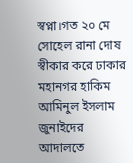স্বপ্না।গত ২০ মে সোহেল রানা দোষ স্বীকার করে ঢাকার মহানগর হাকিম আমিনুল ইসলাম জুনাইদের আদালতে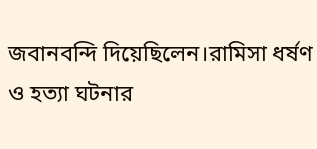জবানবন্দি দিয়েছিলেন।রামিসা ধর্ষণ ও হত্যা ঘটনার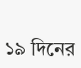১৯ দিনের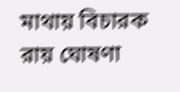মাথায় বিচারক রায় ঘোষণা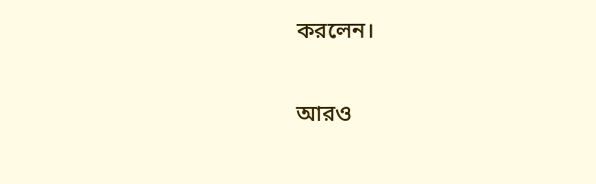করলেন।

আরও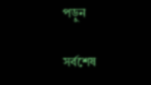পড়ুন

সর্বশেষ